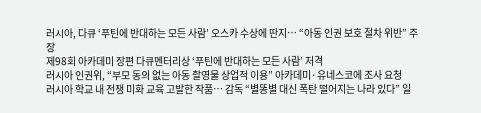러시아, 다큐 ‘푸틴에 반대하는 모든 사람’ 오스카 수상에 딴지… “아동 인권 보호 절차 위반” 주장
제98회 아카데미 장편 다큐멘터리상 ‘푸틴에 반대하는 모든 사람’ 저격
러시아 인권위, “부모 동의 없는 아동 촬영물 상업적 이용” 아카데미·유네스코에 조사 요청
러시아 학교 내 전쟁 미화 교육 고발한 작품… 감독 “별똥별 대신 폭탄 떨어지는 나라 있다” 일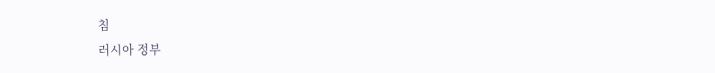침
러시아 정부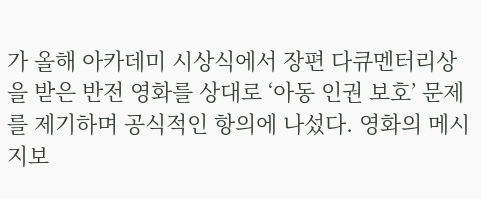가 올해 아카데미 시상식에서 장편 다큐멘터리상을 받은 반전 영화를 상대로 ‘아동 인권 보호’ 문제를 제기하며 공식적인 항의에 나섰다. 영화의 메시지보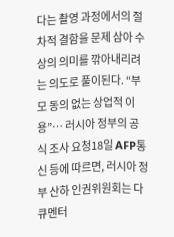다는 촬영 과정에서의 절차적 결함을 문제 삼아 수상의 의미를 깎아내리려는 의도로 풀이된다. “부모 동의 없는 상업적 이용”… 러시아 정부의 공식 조사 요청18일 AFP통신 등에 따르면, 러시아 정부 산하 인권위원회는 다큐멘터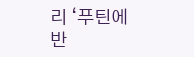리 ‘푸틴에 반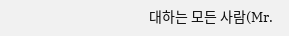대하는 모든 사람(Mr.